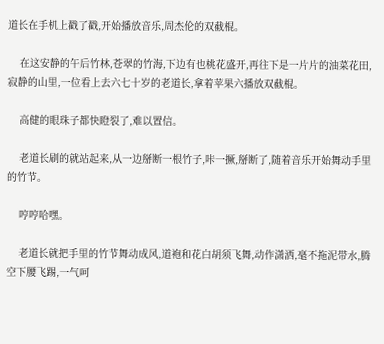道长在手机上戳了戳,开始播放音乐,周杰伦的双截棍。

    在这安静的午后竹林,苍翠的竹海,下边有也桃花盛开,再往下是一片片的油菜花田,寂静的山里,一位看上去六七十岁的老道长,拿着苹果六播放双截棍。

    高健的眼珠子都快瞪裂了,难以置信。

    老道长刷的就站起来,从一边掰断一根竹子,咔一撅,掰断了,随着音乐开始舞动手里的竹节。

    哼哼哈嘿。

    老道长就把手里的竹节舞动成风,道袍和花白胡须飞舞,动作潇洒,毫不拖泥带水,腾空下腰飞踢,一气呵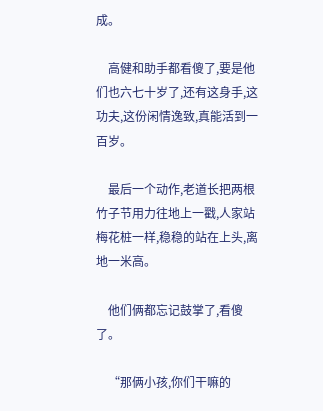成。

    高健和助手都看傻了,要是他们也六七十岁了,还有这身手,这功夫,这份闲情逸致,真能活到一百岁。

    最后一个动作,老道长把两根竹子节用力往地上一戳,人家站梅花桩一样,稳稳的站在上头,离地一米高。

    他们俩都忘记鼓掌了,看傻了。

    “那俩小孩,你们干嘛的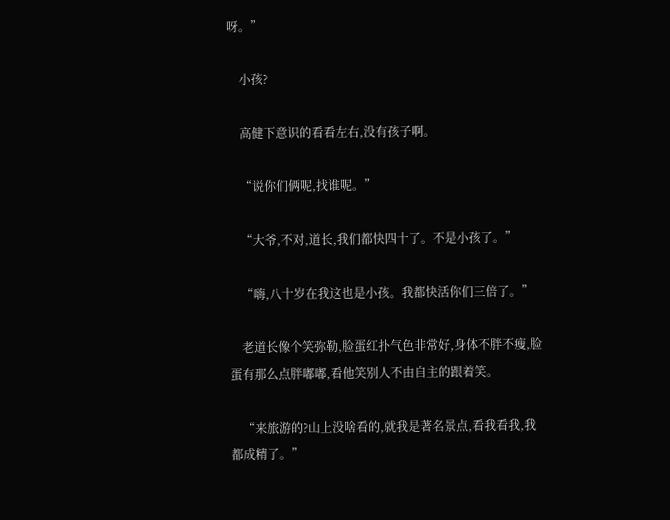呀。”

    小孩?

    高健下意识的看看左右,没有孩子啊。

    “说你们俩呢,找谁呢。”

    “大爷,不对,道长,我们都快四十了。不是小孩了。”

    “嗨,八十岁在我这也是小孩。我都快活你们三倍了。”

    老道长像个笑弥勒,脸蛋红扑气色非常好,身体不胖不瘦,脸蛋有那么点胖嘟嘟,看他笑别人不由自主的跟着笑。

    “来旅游的?山上没啥看的,就我是著名景点,看我看我,我都成精了。”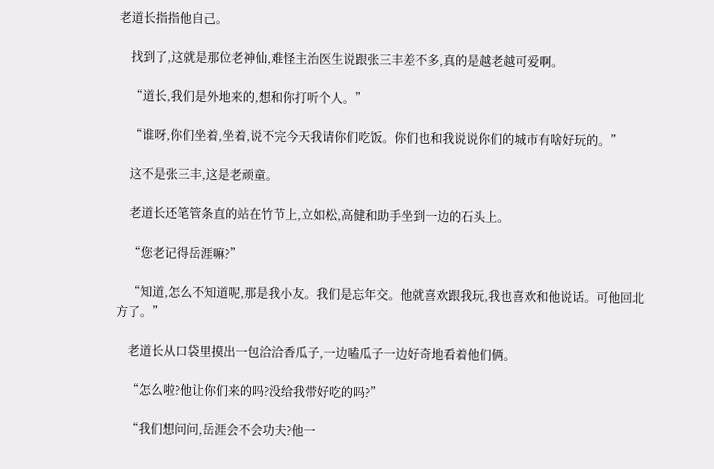老道长指指他自己。

    找到了,这就是那位老神仙,难怪主治医生说跟张三丰差不多,真的是越老越可爱啊。

    “道长,我们是外地来的,想和你打听个人。”

    “谁呀,你们坐着,坐着,说不完今天我请你们吃饭。你们也和我说说你们的城市有啥好玩的。”

    这不是张三丰,这是老顽童。

    老道长还笔管条直的站在竹节上,立如松,高健和助手坐到一边的石头上。

    “您老记得岳涯嘛?”

    “知道,怎么不知道呢,那是我小友。我们是忘年交。他就喜欢跟我玩,我也喜欢和他说话。可他回北方了。”

    老道长从口袋里摸出一包洽洽香瓜子,一边嗑瓜子一边好奇地看着他们俩。

    “怎么啦?他让你们来的吗?没给我带好吃的吗?”

    “我们想问问,岳涯会不会功夫?他一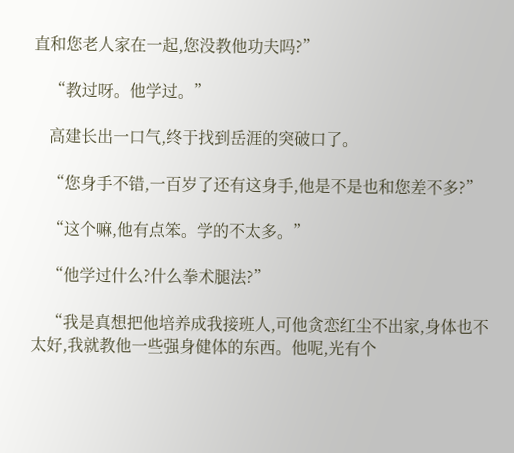直和您老人家在一起,您没教他功夫吗?”

    “教过呀。他学过。”

    高建长出一口气,终于找到岳涯的突破口了。

    “您身手不错,一百岁了还有这身手,他是不是也和您差不多?”

    “这个嘛,他有点笨。学的不太多。”

    “他学过什么?什么拳术腿法?”

    “我是真想把他培养成我接班人,可他贪恋红尘不出家,身体也不太好,我就教他一些强身健体的东西。他呢,光有个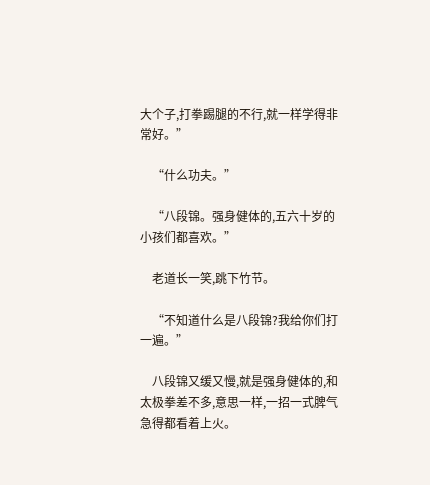大个子,打拳踢腿的不行,就一样学得非常好。”

    “什么功夫。”

    “八段锦。强身健体的,五六十岁的小孩们都喜欢。”

    老道长一笑,跳下竹节。

    “不知道什么是八段锦?我给你们打一遍。”

    八段锦又缓又慢,就是强身健体的,和太极拳差不多,意思一样,一招一式脾气急得都看着上火。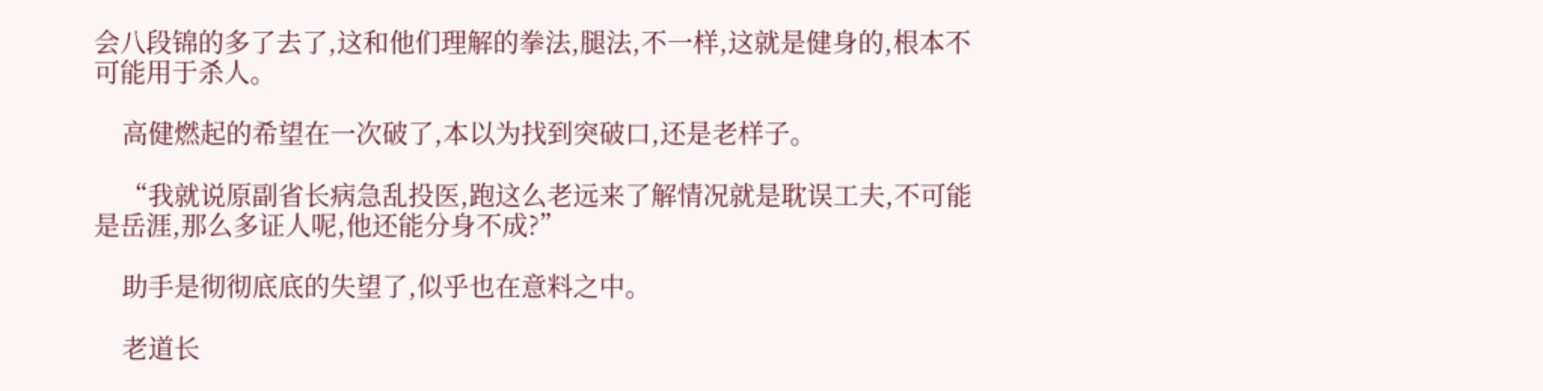会八段锦的多了去了,这和他们理解的拳法,腿法,不一样,这就是健身的,根本不可能用于杀人。

    高健燃起的希望在一次破了,本以为找到突破口,还是老样子。

    “我就说原副省长病急乱投医,跑这么老远来了解情况就是耽误工夫,不可能是岳涯,那么多证人呢,他还能分身不成?”

    助手是彻彻底底的失望了,似乎也在意料之中。

    老道长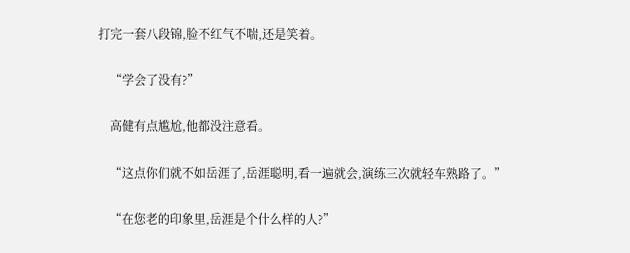打完一套八段锦,脸不红气不喘,还是笑着。

    “学会了没有?”

    高健有点尴尬,他都没注意看。

    “这点你们就不如岳涯了,岳涯聪明,看一遍就会,演练三次就轻车熟路了。”

    “在您老的印象里,岳涯是个什么样的人?”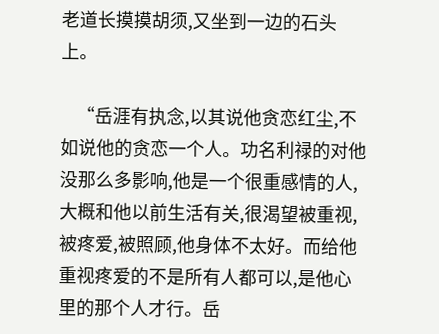老道长摸摸胡须,又坐到一边的石头上。

    “岳涯有执念,以其说他贪恋红尘,不如说他的贪恋一个人。功名利禄的对他没那么多影响,他是一个很重感情的人,大概和他以前生活有关,很渴望被重视,被疼爱,被照顾,他身体不太好。而给他重视疼爱的不是所有人都可以,是他心里的那个人才行。岳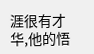涯很有才华,他的悟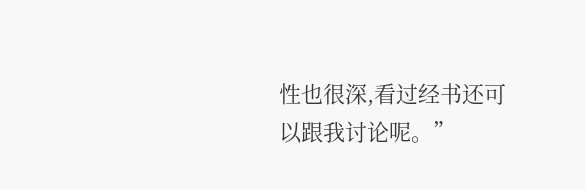性也很深,看过经书还可以跟我讨论呢。”